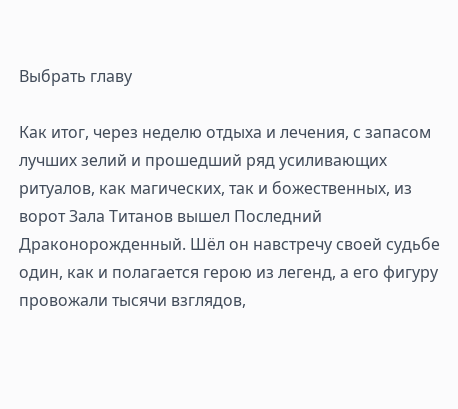Выбрать главу

Как итог, через неделю отдыха и лечения, с запасом лучших зелий и прошедший ряд усиливающих ритуалов, как магических, так и божественных, из ворот Зала Титанов вышел Последний Драконорожденный. Шёл он навстречу своей судьбе один, как и полагается герою из легенд, а его фигуру провожали тысячи взглядов,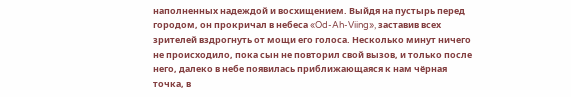наполненных надеждой и восхищением. Выйдя на пустырь перед городом, он прокричал в небеса «Od-Ah-Viing», заставив всех зрителей вздрогнуть от мощи его голоса. Несколько минут ничего не происходило, пока сын не повторил свой вызов, и только после него, далеко в небе появилась приближающаяся к нам чёрная точка, в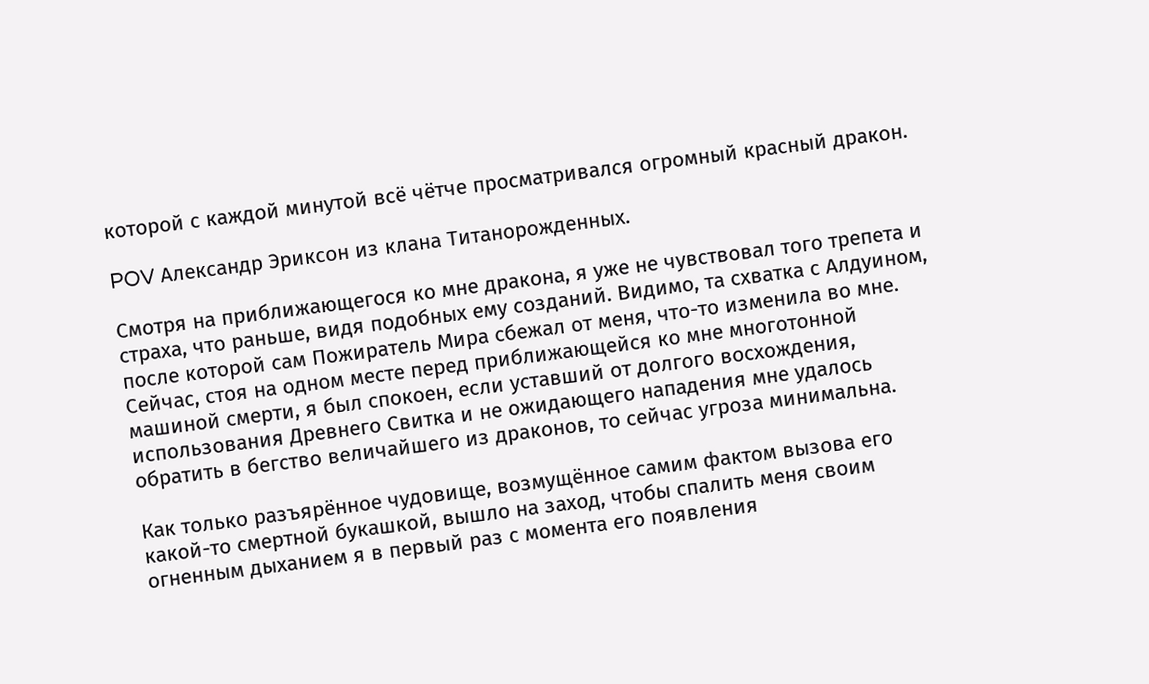которой с каждой минутой всё чётче просматривался огромный красный дракон.

POV Александр Эриксон из клана Титанорожденных.

Смотря на приближающегося ко мне дракона, я уже не чувствовал того трепета и страха, что раньше, видя подобных ему созданий. Видимо, та схватка с Алдуином, после которой сам Пожиратель Мира сбежал от меня, что-то изменила во мне. Сейчас, стоя на одном месте перед приближающейся ко мне многотонной машиной смерти, я был спокоен, если уставший от долгого восхождения, использования Древнего Свитка и не ожидающего нападения мне удалось обратить в бегство величайшего из драконов, то сейчас угроза минимальна.

Как только разъярённое чудовище, возмущённое самим фактом вызова его какой-то смертной букашкой, вышло на заход, чтобы спалить меня своим огненным дыханием я в первый раз с момента его появления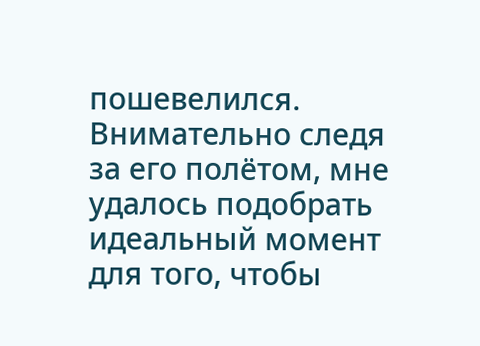пошевелился. Внимательно следя за его полётом, мне удалось подобрать идеальный момент для того, чтобы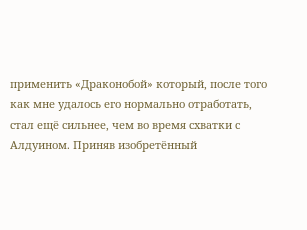применить «Драконобой» который, после того как мне удалось его нормально отработать, стал ещё сильнее, чем во время схватки с Алдуином. Приняв изобретённый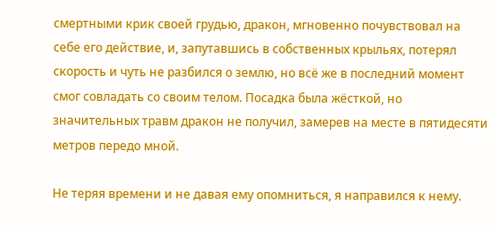смертными крик своей грудью, дракон, мгновенно почувствовал на себе его действие, и, запутавшись в собственных крыльях, потерял скорость и чуть не разбился о землю, но всё же в последний момент смог совладать со своим телом. Посадка была жёсткой, но значительных травм дракон не получил, замерев на месте в пятидесяти метров передо мной.

Не теряя времени и не давая ему опомниться, я направился к нему.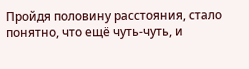Пройдя половину расстояния, стало понятно, что ещё чуть-чуть, и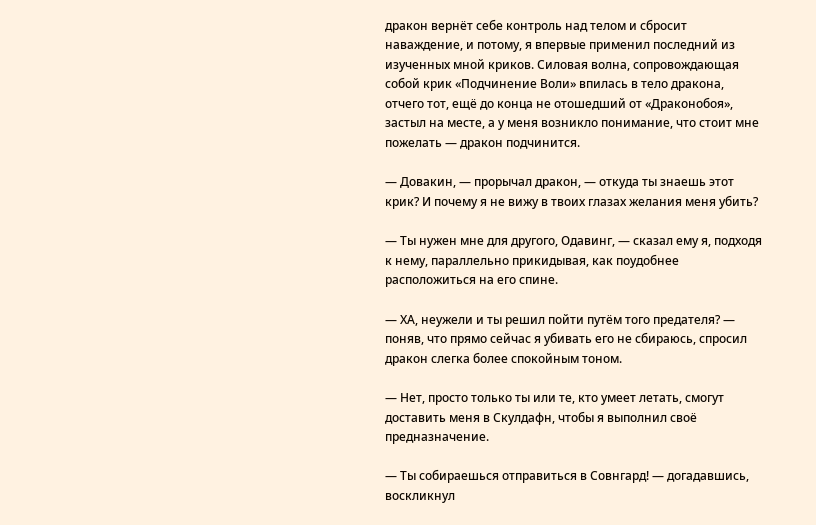дракон вернёт себе контроль над телом и сбросит наваждение, и потому, я впервые применил последний из изученных мной криков. Силовая волна, сопровождающая собой крик «Подчинение Воли» впилась в тело дракона, отчего тот, ещё до конца не отошедший от «Драконобоя», застыл на месте, а у меня возникло понимание, что стоит мне пожелать — дракон подчинится.

— Довакин, — прорычал дракон, — откуда ты знаешь этот крик? И почему я не вижу в твоих глазах желания меня убить?

— Ты нужен мне для другого, Одавинг, — сказал ему я, подходя к нему, параллельно прикидывая, как поудобнее расположиться на его спине.

— ХА, неужели и ты решил пойти путём того предателя? — поняв, что прямо сейчас я убивать его не сбираюсь, спросил дракон слегка более спокойным тоном.

— Нет, просто только ты или те, кто умеет летать, смогут доставить меня в Скулдафн, чтобы я выполнил своё предназначение.

— Ты собираешься отправиться в Совнгард! — догадавшись, воскликнул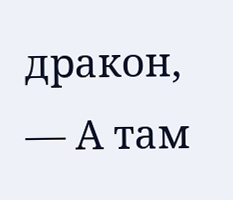дракон, — А там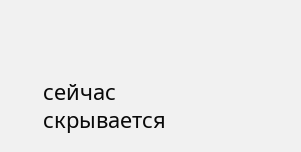сейчас скрывается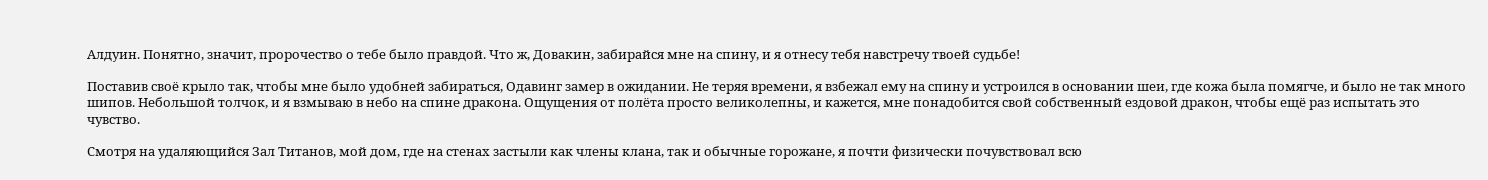Алдуин. Понятно, значит, пророчество о тебе было правдой. Что ж, Довакин, забирайся мне на спину, и я отнесу тебя навстречу твоей судьбе!

Поставив своё крыло так, чтобы мне было удобней забираться, Одавинг замер в ожидании. Не теряя времени, я взбежал ему на спину и устроился в основании шеи, где кожа была помягче, и было не так много шипов. Небольшой толчок, и я взмываю в небо на спине дракона. Ощущения от полёта просто великолепны, и кажется, мне понадобится свой собственный ездовой дракон, чтобы ещё раз испытать это чувство.

Смотря на удаляющийся Зал Титанов, мой дом, где на стенах застыли как члены клана, так и обычные горожане, я почти физически почувствовал всю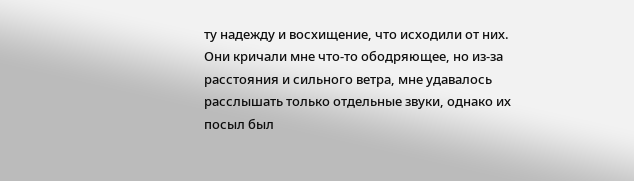ту надежду и восхищение, что исходили от них. Они кричали мне что-то ободряющее, но из-за расстояния и сильного ветра, мне удавалось расслышать только отдельные звуки, однако их посыл был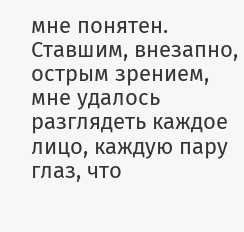мне понятен. Ставшим, внезапно, острым зрением, мне удалось разглядеть каждое лицо, каждую пару глаз, что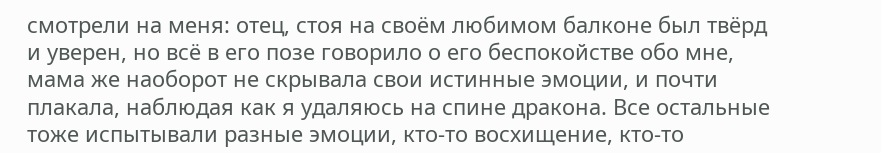смотрели на меня: отец, стоя на своём любимом балконе был твёрд и уверен, но всё в его позе говорило о его беспокойстве обо мне, мама же наоборот не скрывала свои истинные эмоции, и почти плакала, наблюдая как я удаляюсь на спине дракона. Все остальные тоже испытывали разные эмоции, кто-то восхищение, кто-то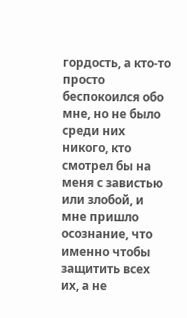гордость, а кто-то просто беспокоился обо мне, но не было среди них никого, кто смотрел бы на меня с завистью или злобой, и мне пришло осознание, что именно чтобы защитить всех их, а не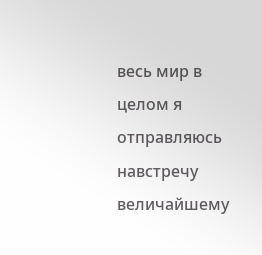весь мир в целом я отправляюсь навстречу величайшему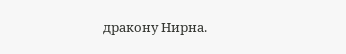дракону Нирна.